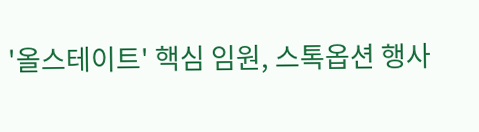'올스테이트' 핵심 임원, 스톡옵션 행사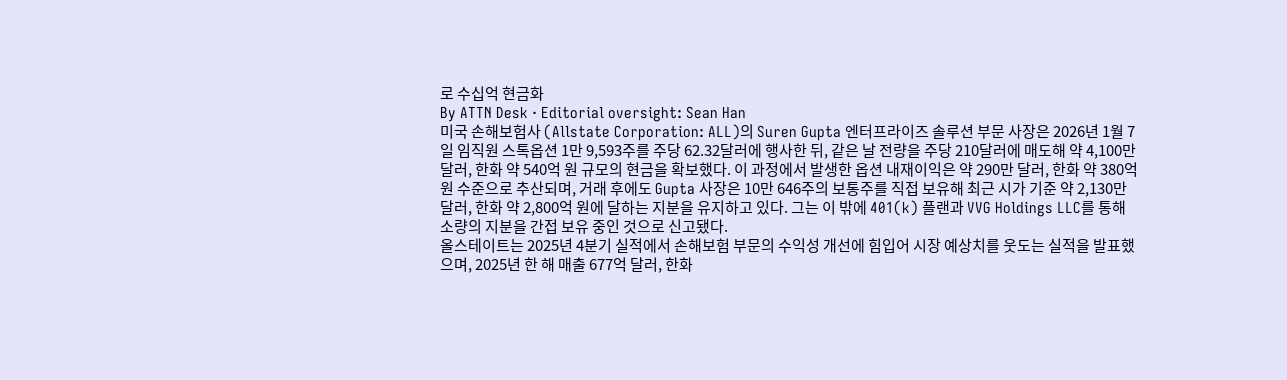로 수십억 현금화
By ATTN Desk · Editorial oversight: Sean Han
미국 손해보험사 (Allstate Corporation: ALL)의 Suren Gupta 엔터프라이즈 솔루션 부문 사장은 2026년 1월 7일 임직원 스톡옵션 1만 9,593주를 주당 62.32달러에 행사한 뒤, 같은 날 전량을 주당 210달러에 매도해 약 4,100만 달러, 한화 약 540억 원 규모의 현금을 확보했다. 이 과정에서 발생한 옵션 내재이익은 약 290만 달러, 한화 약 380억 원 수준으로 추산되며, 거래 후에도 Gupta 사장은 10만 646주의 보통주를 직접 보유해 최근 시가 기준 약 2,130만 달러, 한화 약 2,800억 원에 달하는 지분을 유지하고 있다. 그는 이 밖에 401(k) 플랜과 VVG Holdings LLC를 통해 소량의 지분을 간접 보유 중인 것으로 신고됐다.
올스테이트는 2025년 4분기 실적에서 손해보험 부문의 수익성 개선에 힘입어 시장 예상치를 웃도는 실적을 발표했으며, 2025년 한 해 매출 677억 달러, 한화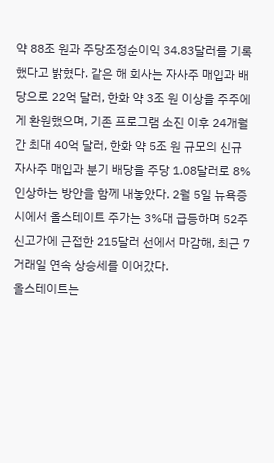약 88조 원과 주당조정순이익 34.83달러를 기록했다고 밝혔다. 같은 해 회사는 자사주 매입과 배당으로 22억 달러, 한화 약 3조 원 이상을 주주에게 환원했으며, 기존 프로그램 소진 이후 24개월간 최대 40억 달러, 한화 약 5조 원 규모의 신규 자사주 매입과 분기 배당을 주당 1.08달러로 8% 인상하는 방안을 함께 내놓았다. 2월 5일 뉴욕증시에서 올스테이트 주가는 3%대 급등하며 52주 신고가에 근접한 215달러 선에서 마감해, 최근 7거래일 연속 상승세를 이어갔다.
올스테이트는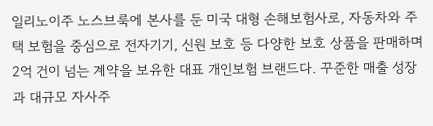일리노이주 노스브룩에 본사를 둔 미국 대형 손해보험사로, 자동차와 주택 보험을 중심으로 전자기기, 신원 보호 등 다양한 보호 상품을 판매하며 2억 건이 넘는 계약을 보유한 대표 개인보험 브랜드다. 꾸준한 매출 성장과 대규모 자사주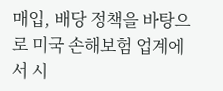매입, 배당 정책을 바탕으로 미국 손해보험 업계에서 시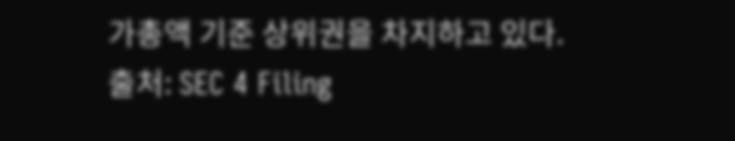가총액 기준 상위권을 차지하고 있다.
출처: SEC 4 Filing